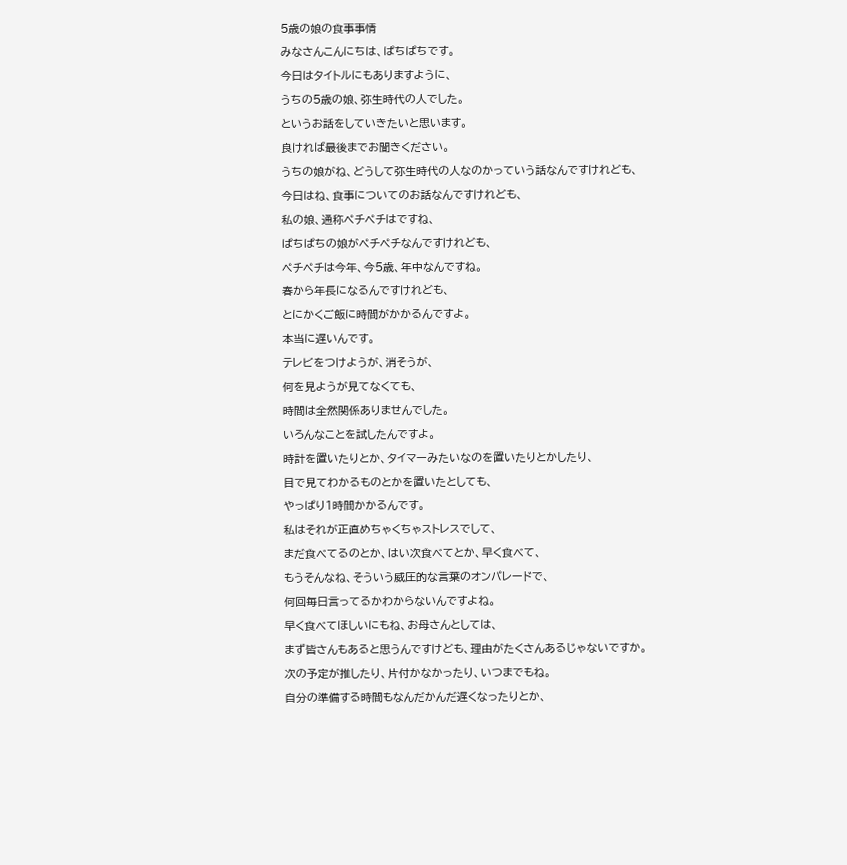5歳の娘の食事事情
みなさんこんにちは、ぱちぱちです。
今日はタイトルにもありますように、
うちの5歳の娘、弥生時代の人でした。
というお話をしていきたいと思います。
良ければ最後までお聞きください。
うちの娘がね、どうして弥生時代の人なのかっていう話なんですけれども、
今日はね、食事についてのお話なんですけれども、
私の娘、通称ペチペチはですね、
ぱちぱちの娘がペチペチなんですけれども、
ペチペチは今年、今5歳、年中なんですね。
春から年長になるんですけれども、
とにかくご飯に時間がかかるんですよ。
本当に遅いんです。
テレビをつけようが、消そうが、
何を見ようが見てなくても、
時間は全然関係ありませんでした。
いろんなことを試したんですよ。
時計を置いたりとか、タイマーみたいなのを置いたりとかしたり、
目で見てわかるものとかを置いたとしても、
やっぱり1時間かかるんです。
私はそれが正直めちゃくちゃストレスでして、
まだ食べてるのとか、はい次食べてとか、早く食べて、
もうそんなね、そういう威圧的な言葉のオンパレードで、
何回毎日言ってるかわからないんですよね。
早く食べてほしいにもね、お母さんとしては、
まず皆さんもあると思うんですけども、理由がたくさんあるじゃないですか。
次の予定が推したり、片付かなかったり、いつまでもね。
自分の準備する時間もなんだかんだ遅くなったりとか、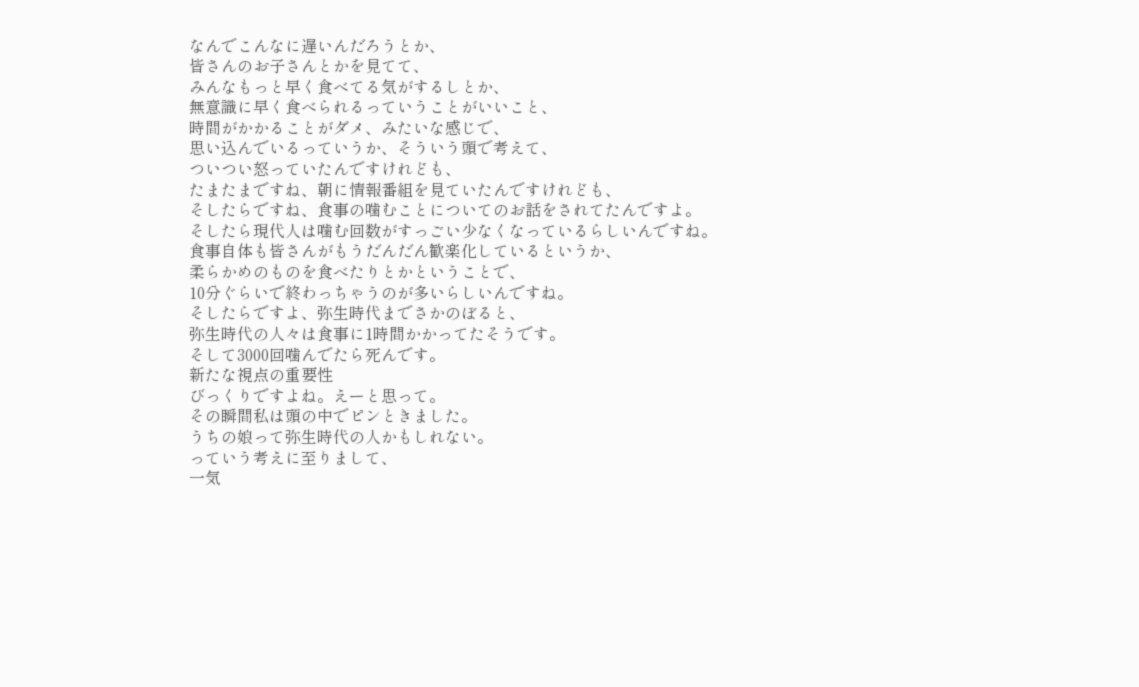なんでこんなに遅いんだろうとか、
皆さんのお子さんとかを見てて、
みんなもっと早く食べてる気がするしとか、
無意識に早く食べられるっていうことがいいこと、
時間がかかることがダメ、みたいな感じで、
思い込んでいるっていうか、そういう頭で考えて、
ついつい怒っていたんですけれども、
たまたまですね、朝に情報番組を見ていたんですけれども、
そしたらですね、食事の噛むことについてのお話をされてたんですよ。
そしたら現代人は噛む回数がすっごい少なくなっているらしいんですね。
食事自体も皆さんがもうだんだん歓楽化しているというか、
柔らかめのものを食べたりとかということで、
10分ぐらいで終わっちゃうのが多いらしいんですね。
そしたらですよ、弥生時代までさかのぼると、
弥生時代の人々は食事に1時間かかってたそうです。
そして3000回噛んでたら死んです。
新たな視点の重要性
びっくりですよね。えーと思って。
その瞬間私は頭の中でピンときました。
うちの娘って弥生時代の人かもしれない。
っていう考えに至りまして、
一気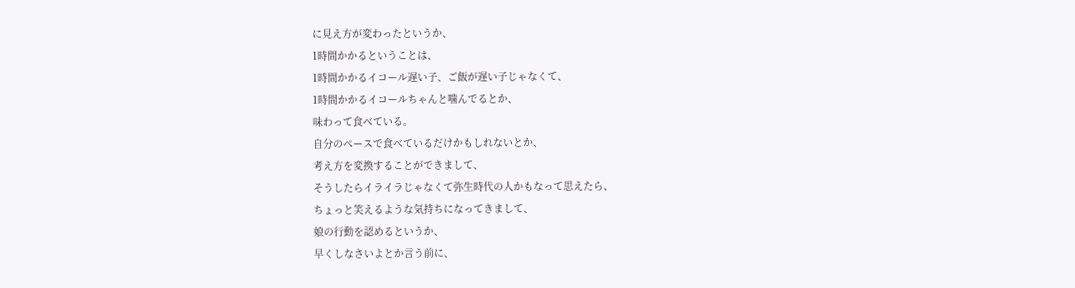に見え方が変わったというか、
1時間かかるということは、
1時間かかるイコール遅い子、ご飯が遅い子じゃなくて、
1時間かかるイコールちゃんと噛んでるとか、
味わって食べている。
自分のペースで食べているだけかもしれないとか、
考え方を変換することができまして、
そうしたらイライラじゃなくて弥生時代の人かもなって思えたら、
ちょっと笑えるような気持ちになってきまして、
娘の行動を認めるというか、
早くしなさいよとか言う前に、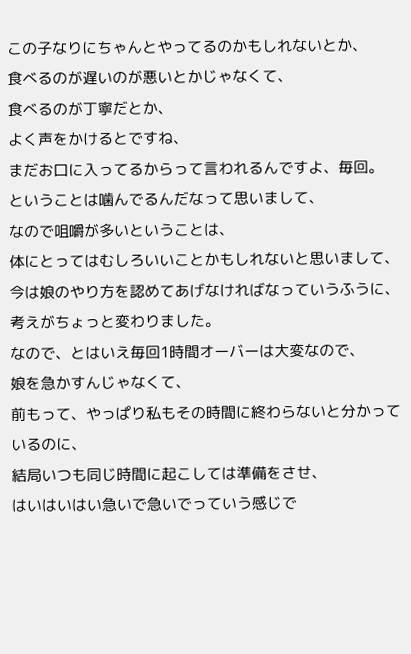この子なりにちゃんとやってるのかもしれないとか、
食べるのが遅いのが悪いとかじゃなくて、
食べるのが丁寧だとか、
よく声をかけるとですね、
まだお口に入ってるからって言われるんですよ、毎回。
ということは噛んでるんだなって思いまして、
なので咀嚼が多いということは、
体にとってはむしろいいことかもしれないと思いまして、
今は娘のやり方を認めてあげなければなっていうふうに、
考えがちょっと変わりました。
なので、とはいえ毎回1時間オーバーは大変なので、
娘を急かすんじゃなくて、
前もって、やっぱり私もその時間に終わらないと分かっているのに、
結局いつも同じ時間に起こしては準備をさせ、
はいはいはい急いで急いでっていう感じで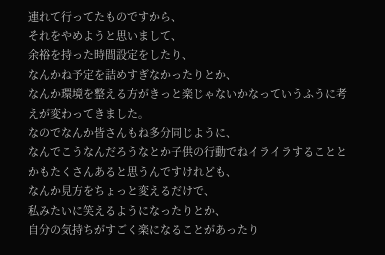連れて行ってたものですから、
それをやめようと思いまして、
余裕を持った時間設定をしたり、
なんかね予定を詰めすぎなかったりとか、
なんか環境を整える方がきっと楽じゃないかなっていうふうに考えが変わってきました。
なのでなんか皆さんもね多分同じように、
なんでこうなんだろうなとか子供の行動でねイライラすることとかもたくさんあると思うんですけれども、
なんか見方をちょっと変えるだけで、
私みたいに笑えるようになったりとか、
自分の気持ちがすごく楽になることがあったり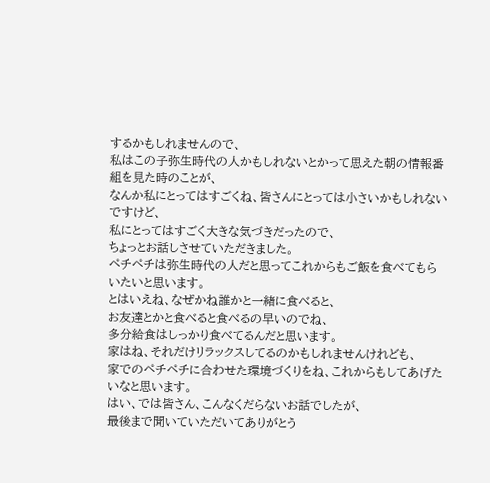するかもしれませんので、
私はこの子弥生時代の人かもしれないとかって思えた朝の情報番組を見た時のことが、
なんか私にとってはすごくね、皆さんにとっては小さいかもしれないですけど、
私にとってはすごく大きな気づきだったので、
ちょっとお話しさせていただきました。
ペチペチは弥生時代の人だと思ってこれからもご飯を食べてもらいたいと思います。
とはいえね、なぜかね誰かと一緒に食べると、
お友達とかと食べると食べるの早いのでね、
多分給食はしっかり食べてるんだと思います。
家はね、それだけリラックスしてるのかもしれませんけれども、
家でのペチペチに合わせた環境づくりをね、これからもしてあげたいなと思います。
はい、では皆さん、こんなくだらないお話でしたが、
最後まで聞いていただいてありがとう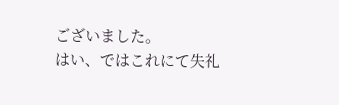ございました。
はい、ではこれにて失礼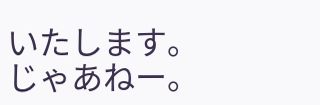いたします。
じゃあねー。